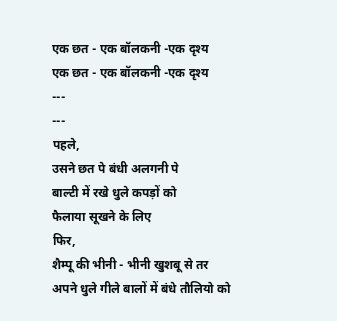एक छत - एक बॉलकनी -एक दृश्य
एक छत - एक बॉलकनी -एक दृश्य
---
---
पहले,
उसने छत पे बंधी अलगनी पे
बाल्टी में रखे धुले कपड़ों को
फैलाया सूखने के लिए
फिर,
शैम्पू की भीनी - भीनी खुशबू से तर
अपने धुले गीले बालों में बंधे तौलियो को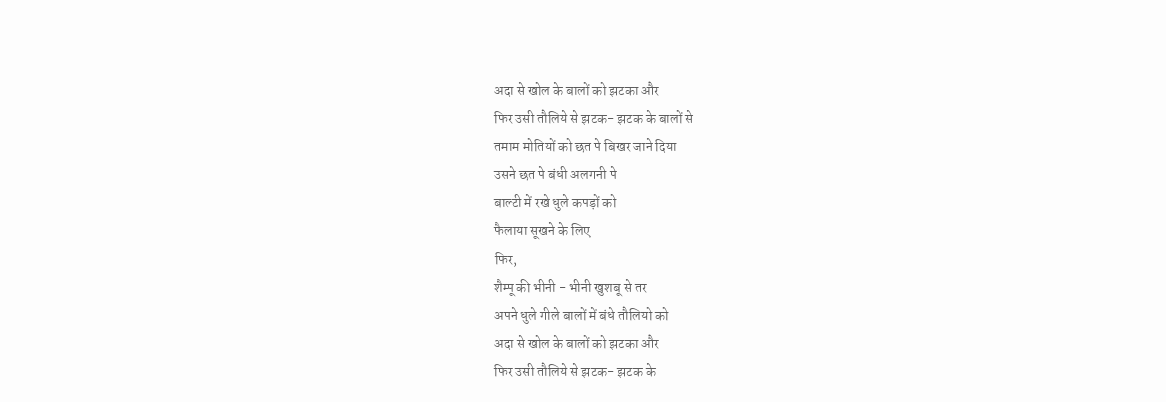अदा से खोल के बालों को झटका और
फिर उसी तौलिये से झटक- झटक के बालों से
तमाम मोतियों को छत पे बिखर जाने दिया
उसने छत पे बंधी अलगनी पे
बाल्टी में रखे धुले कपड़ों को
फैलाया सूखने के लिए
फिर,
शैम्पू की भीनी - भीनी खुशबू से तर
अपने धुले गीले बालों में बंधे तौलियो को
अदा से खोल के बालों को झटका और
फिर उसी तौलिये से झटक- झटक के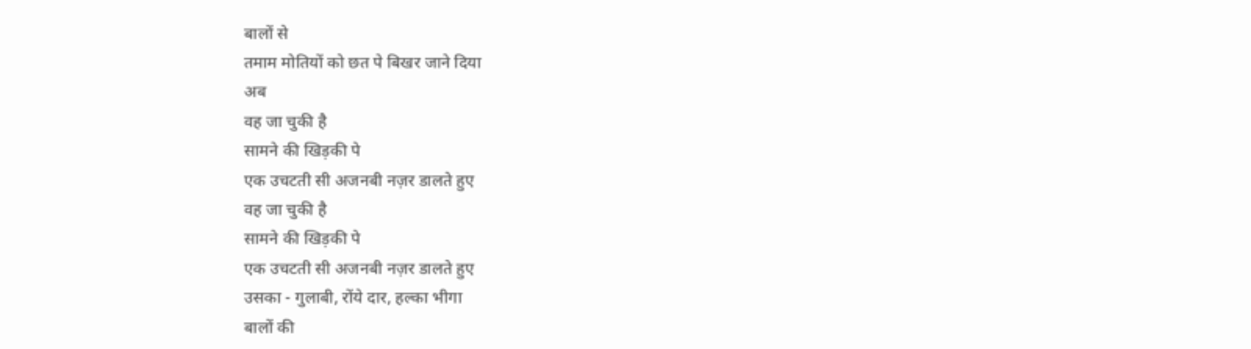बालों से
तमाम मोतियों को छत पे बिखर जाने दिया
अब
वह जा चुकी है
सामने की खिड़की पे
एक उचटती सी अजनबी नज़र डालते हुए
वह जा चुकी है
सामने की खिड़की पे
एक उचटती सी अजनबी नज़र डालते हुए
उसका - गुलाबी, रोंये दार, हल्का भीगा
बालों की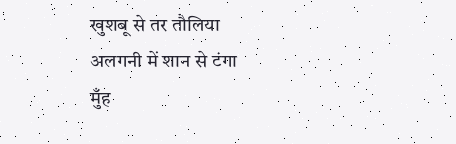खुशबू से तर तौलिया
अलगनी में शान से टंगा
मुँह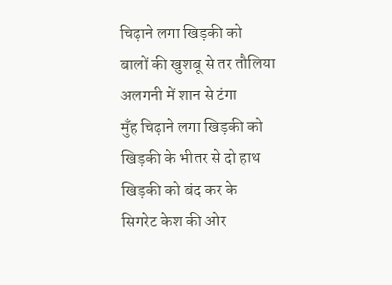चिढ़ाने लगा खिड़की को
बालों की खुशबू से तर तौलिया
अलगनी में शान से टंगा
मुँह चिढ़ाने लगा खिड़की को
खिड़की के भीतर से दो हाथ
खिड़की को बंद कर के
सिगरेट केश की ओर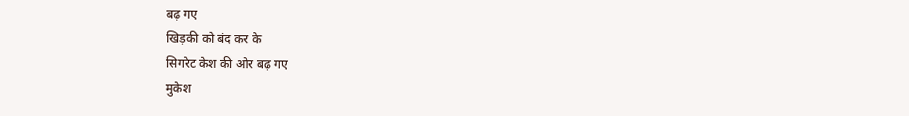बढ़ गए
खिड़की को बंद कर के
सिगरेट केश की ओर बढ़ गए
मुकेश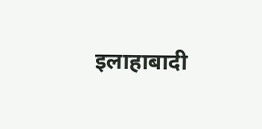इलाहाबादी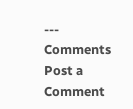---
Comments
Post a Comment